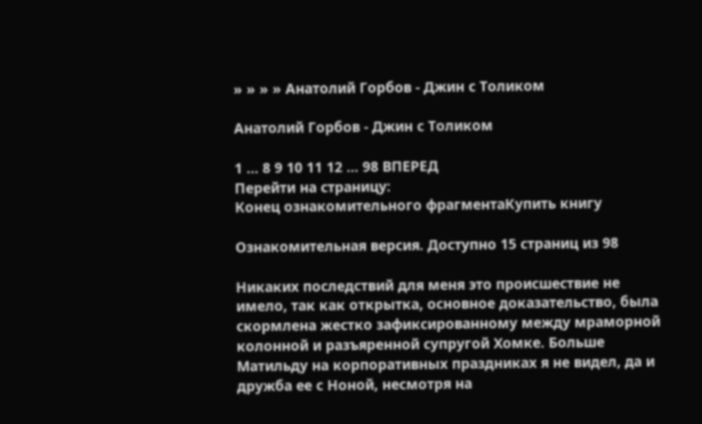» » » » Анатолий Горбов - Джин с Толиком

Анатолий Горбов - Джин с Толиком

1 ... 8 9 10 11 12 ... 98 ВПЕРЕД
Перейти на страницу:
Конец ознакомительного фрагментаКупить книгу

Ознакомительная версия. Доступно 15 страниц из 98

Никаких последствий для меня это происшествие не имело, так как открытка, основное доказательство, была скормлена жестко зафиксированному между мраморной колонной и разъяренной супругой Хомке. Больше Матильду на корпоративных праздниках я не видел, да и дружба ее с Ноной, несмотря на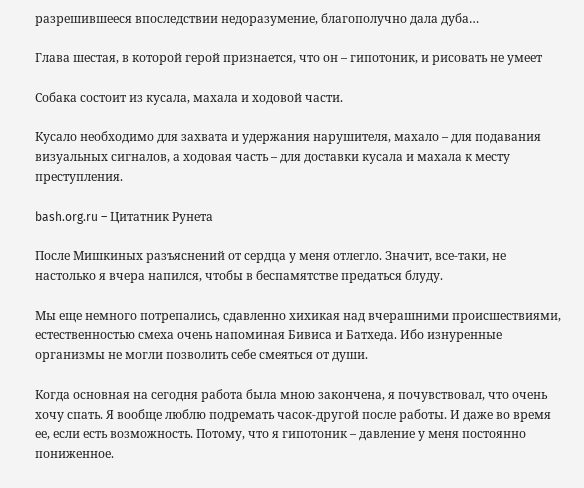разрешившееся впоследствии недоразумение, благополучно дала дуба…

Глава шестая, в которой герой признается, что он – гипотоник, и рисовать не умеет

Собака состоит из кусала, махала и ходовой части.

Кусало необходимо для захвата и удержания нарушителя, махало – для подавания визуальных сигналов, а ходовая часть – для доставки кусала и махала к месту преступления.

bash.org.ru – Цитатник Рунета

После Мишкиных разъяснений от сердца у меня отлегло. Значит, все-таки, не настолько я вчера напился, чтобы в беспамятстве предаться блуду.

Мы еще немного потрепались, сдавленно хихикая над вчерашними происшествиями, естественностью смеха очень напоминая Бивиса и Батхеда. Ибо изнуренные организмы не могли позволить себе смеяться от души.

Когда основная на сегодня работа была мною закончена, я почувствовал, что очень хочу спать. Я вообще люблю подремать часок-другой после работы. И даже во время ее, если есть возможность. Потому, что я гипотоник – давление у меня постоянно пониженное.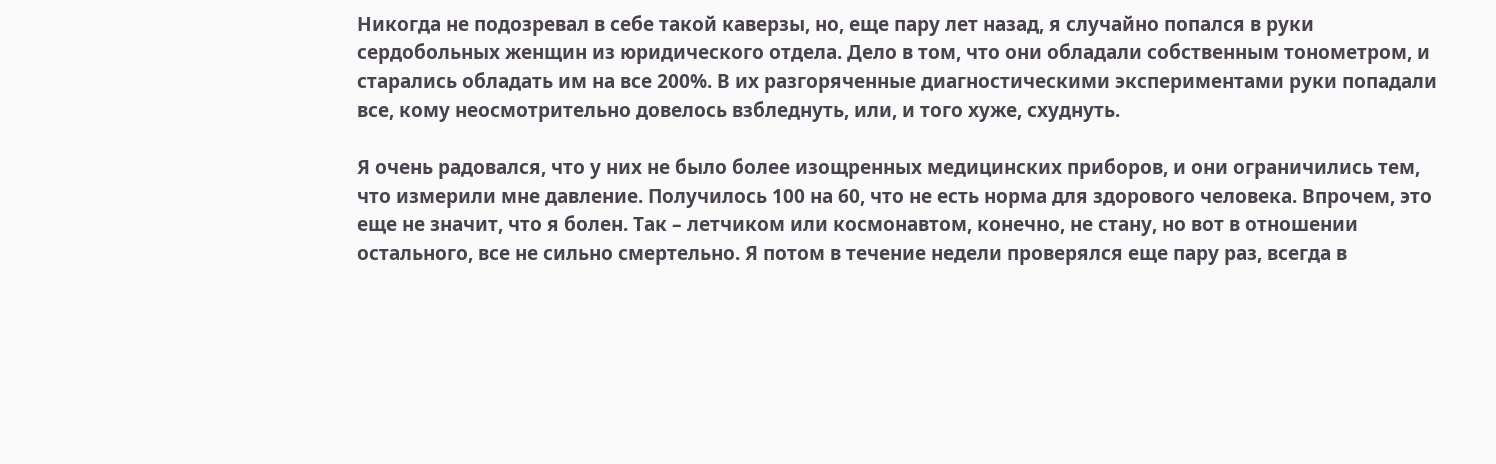Никогда не подозревал в себе такой каверзы, но, еще пару лет назад, я случайно попался в руки сердобольных женщин из юридического отдела. Дело в том, что они обладали собственным тонометром, и старались обладать им на все 200%. В их разгоряченные диагностическими экспериментами руки попадали все, кому неосмотрительно довелось взбледнуть, или, и того хуже, схуднуть.

Я очень радовался, что у них не было более изощренных медицинских приборов, и они ограничились тем, что измерили мне давление. Получилось 100 на 60, что не есть норма для здорового человека. Впрочем, это еще не значит, что я болен. Так – летчиком или космонавтом, конечно, не стану, но вот в отношении остального, все не сильно смертельно. Я потом в течение недели проверялся еще пару раз, всегда в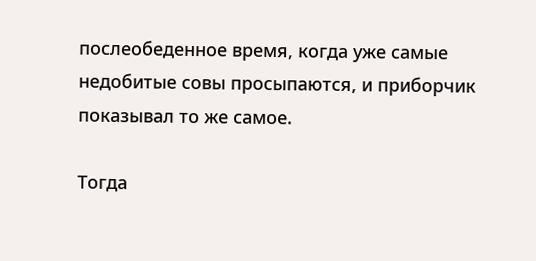послеобеденное время, когда уже самые недобитые совы просыпаются, и приборчик показывал то же самое.

Тогда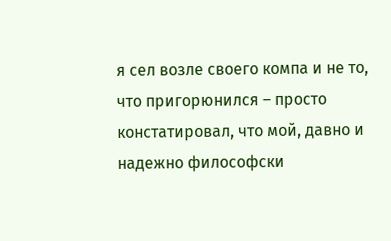я сел возле своего компа и не то, что пригорюнился – просто констатировал, что мой, давно и надежно философски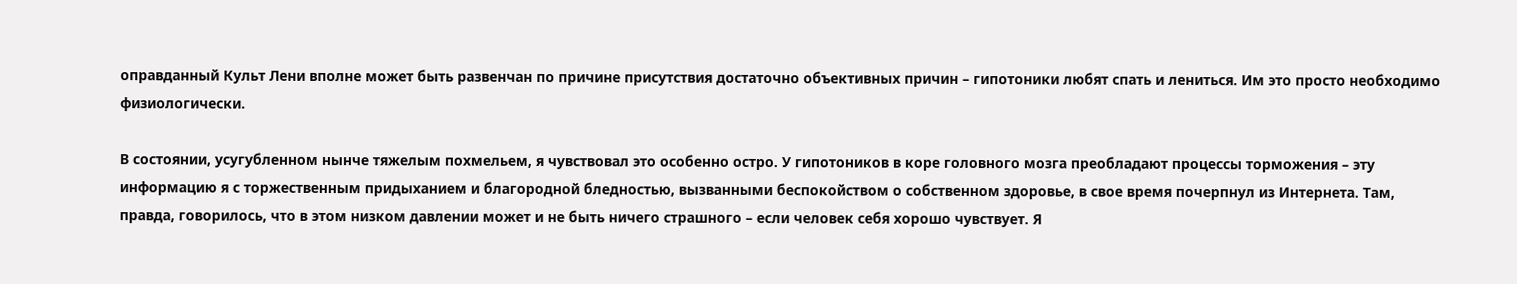оправданный Культ Лени вполне может быть развенчан по причине присутствия достаточно объективных причин – гипотоники любят спать и лениться. Им это просто необходимо физиологически.

В состоянии, усугубленном нынче тяжелым похмельем, я чувствовал это особенно остро. У гипотоников в коре головного мозга преобладают процессы торможения – эту информацию я с торжественным придыханием и благородной бледностью, вызванными беспокойством о собственном здоровье, в свое время почерпнул из Интернета. Там, правда, говорилось, что в этом низком давлении может и не быть ничего страшного – если человек себя хорошо чувствует. Я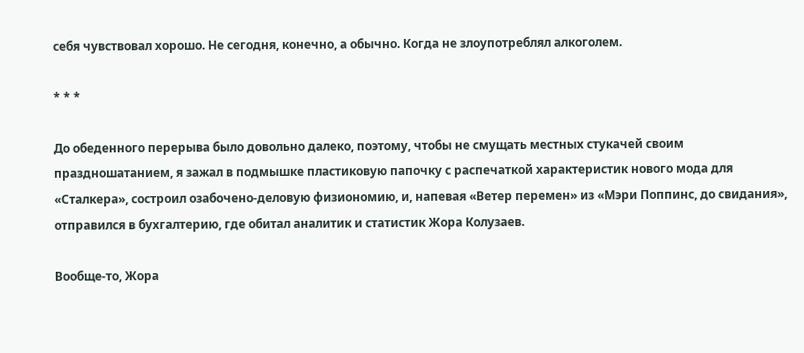себя чувствовал хорошо. Не сегодня, конечно, а обычно. Когда не злоупотреблял алкоголем.

* * *

До обеденного перерыва было довольно далеко, поэтому, чтобы не смущать местных стукачей своим праздношатанием, я зажал в подмышке пластиковую папочку с распечаткой характеристик нового мода для «Сталкера», состроил озабочено-деловую физиономию, и, напевая «Ветер перемен» из «Мэри Поппинс, до свидания», отправился в бухгалтерию, где обитал аналитик и статистик Жора Колузаев.

Вообще-то, Жора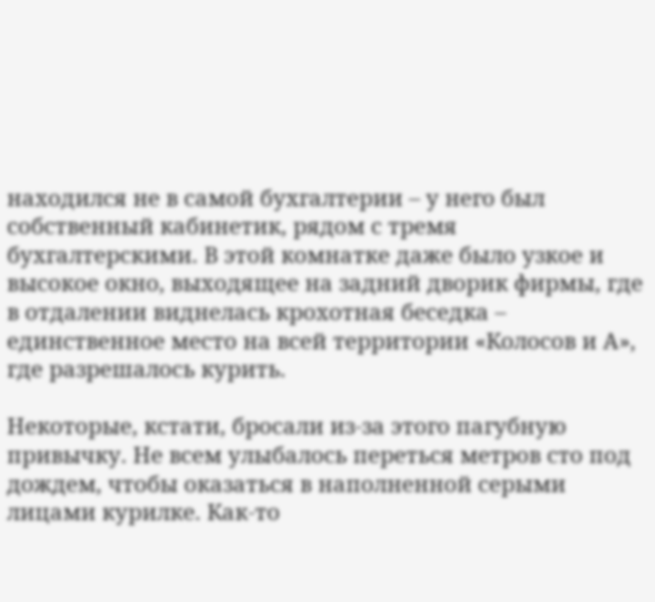находился не в самой бухгалтерии – у него был собственный кабинетик, рядом с тремя бухгалтерскими. В этой комнатке даже было узкое и высокое окно, выходящее на задний дворик фирмы, где в отдалении виднелась крохотная беседка – единственное место на всей территории «Колосов и А», где разрешалось курить.

Некоторые, кстати, бросали из-за этого пагубную привычку. Не всем улыбалось переться метров сто под дождем, чтобы оказаться в наполненной серыми лицами курилке. Как-то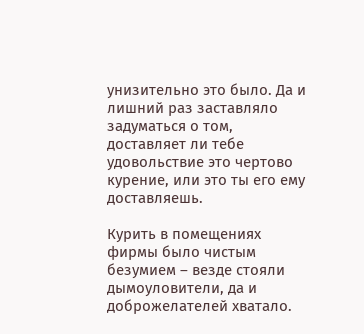унизительно это было. Да и лишний раз заставляло задуматься о том, доставляет ли тебе удовольствие это чертово курение, или это ты его ему доставляешь.

Курить в помещениях фирмы было чистым безумием – везде стояли дымоуловители, да и доброжелателей хватало.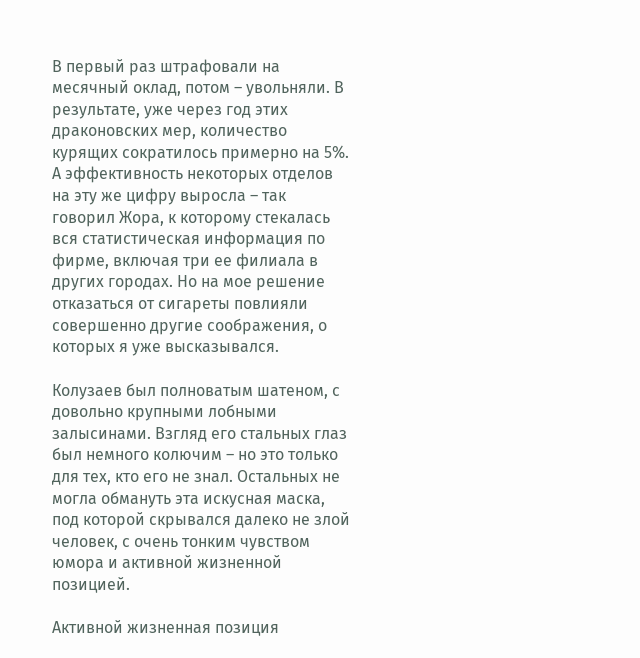В первый раз штрафовали на месячный оклад, потом – увольняли. В результате, уже через год этих драконовских мер, количество курящих сократилось примерно на 5%. А эффективность некоторых отделов на эту же цифру выросла – так говорил Жора, к которому стекалась вся статистическая информация по фирме, включая три ее филиала в других городах. Но на мое решение отказаться от сигареты повлияли совершенно другие соображения, о которых я уже высказывался.

Колузаев был полноватым шатеном, с довольно крупными лобными залысинами. Взгляд его стальных глаз был немного колючим – но это только для тех, кто его не знал. Остальных не могла обмануть эта искусная маска, под которой скрывался далеко не злой человек, с очень тонким чувством юмора и активной жизненной позицией.

Активной жизненная позиция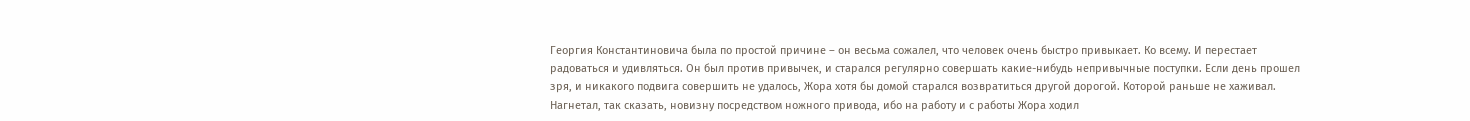Георгия Константиновича была по простой причине – он весьма сожалел, что человек очень быстро привыкает. Ко всему. И перестает радоваться и удивляться. Он был против привычек, и старался регулярно совершать какие-нибудь непривычные поступки. Если день прошел зря, и никакого подвига совершить не удалось, Жора хотя бы домой старался возвратиться другой дорогой. Которой раньше не хаживал. Нагнетал, так сказать, новизну посредством ножного привода, ибо на работу и с работы Жора ходил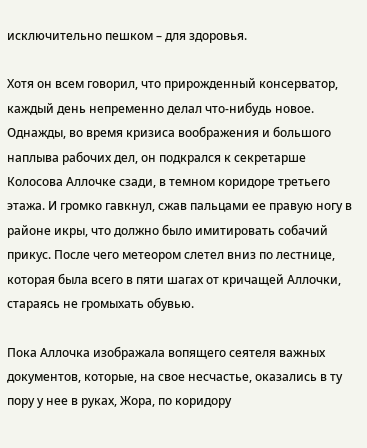исключительно пешком – для здоровья.

Хотя он всем говорил, что прирожденный консерватор, каждый день непременно делал что-нибудь новое. Однажды, во время кризиса воображения и большого наплыва рабочих дел, он подкрался к секретарше Колосова Аллочке сзади, в темном коридоре третьего этажа. И громко гавкнул, сжав пальцами ее правую ногу в районе икры, что должно было имитировать собачий прикус. После чего метеором слетел вниз по лестнице, которая была всего в пяти шагах от кричащей Аллочки, стараясь не громыхать обувью.

Пока Аллочка изображала вопящего сеятеля важных документов, которые, на свое несчастье, оказались в ту пору у нее в руках, Жора, по коридору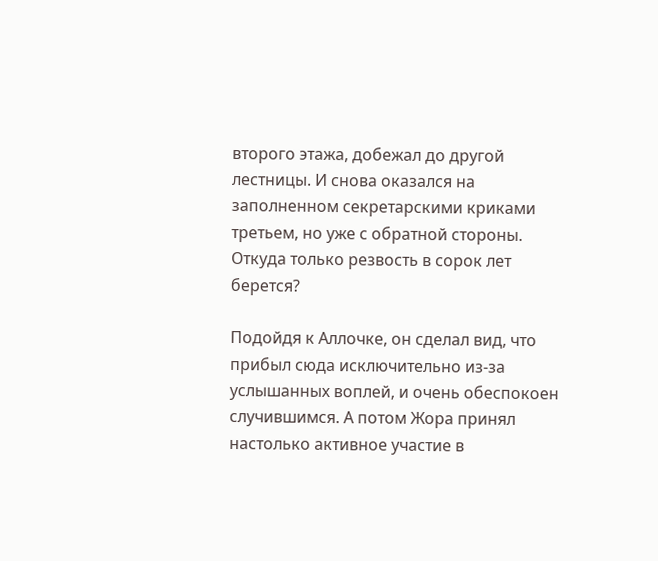второго этажа, добежал до другой лестницы. И снова оказался на заполненном секретарскими криками третьем, но уже с обратной стороны. Откуда только резвость в сорок лет берется?

Подойдя к Аллочке, он сделал вид, что прибыл сюда исключительно из-за услышанных воплей, и очень обеспокоен случившимся. А потом Жора принял настолько активное участие в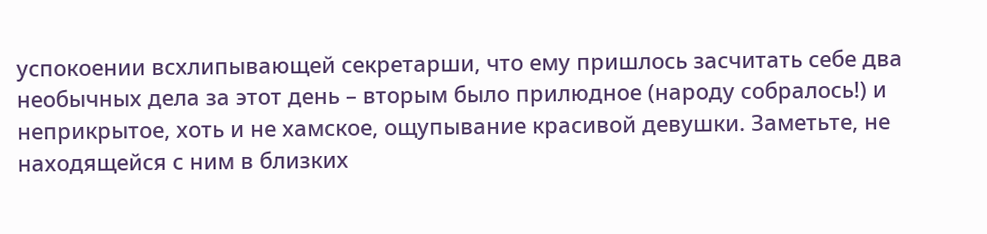успокоении всхлипывающей секретарши, что ему пришлось засчитать себе два необычных дела за этот день – вторым было прилюдное (народу собралось!) и неприкрытое, хоть и не хамское, ощупывание красивой девушки. Заметьте, не находящейся с ним в близких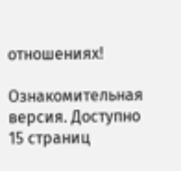отношениях!

Ознакомительная версия. Доступно 15 страниц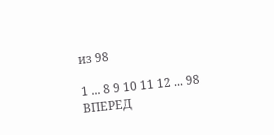из 98

1 ... 8 9 10 11 12 ... 98 ВПЕРЕД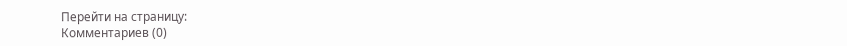Перейти на страницу:
Комментариев (0)